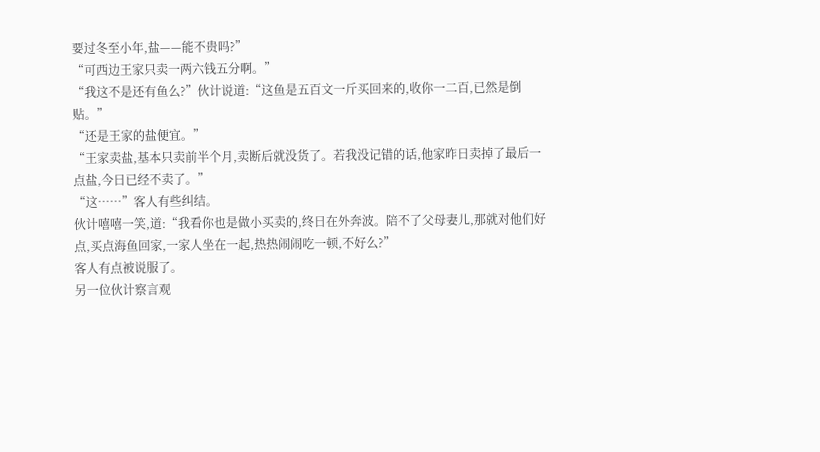要过冬至小年,盐——能不贵吗?”
“可西边王家只卖一两六钱五分啊。”
“我这不是还有鱼么?”伙计说道:“这鱼是五百文一斤买回来的,收你一二百,已然是倒贴。”
“还是王家的盐便宜。”
“王家卖盐,基本只卖前半个月,卖断后就没货了。若我没记错的话,他家昨日卖掉了最后一点盐,今日已经不卖了。”
“这……”客人有些纠结。
伙计嘻嘻一笑,道:“我看你也是做小买卖的,终日在外奔波。陪不了父母妻儿,那就对他们好点,买点海鱼回家,一家人坐在一起,热热闹闹吃一顿,不好么?”
客人有点被说服了。
另一位伙计察言观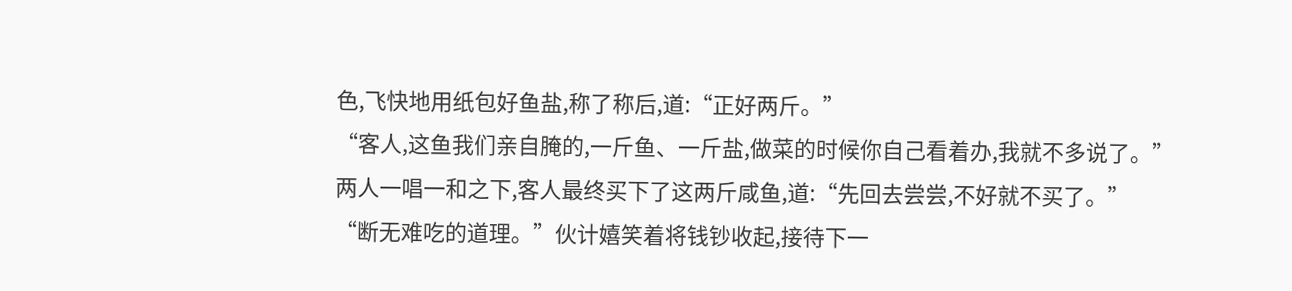色,飞快地用纸包好鱼盐,称了称后,道:“正好两斤。”
“客人,这鱼我们亲自腌的,一斤鱼、一斤盐,做菜的时候你自己看着办,我就不多说了。”
两人一唱一和之下,客人最终买下了这两斤咸鱼,道:“先回去尝尝,不好就不买了。”
“断无难吃的道理。”伙计嬉笑着将钱钞收起,接待下一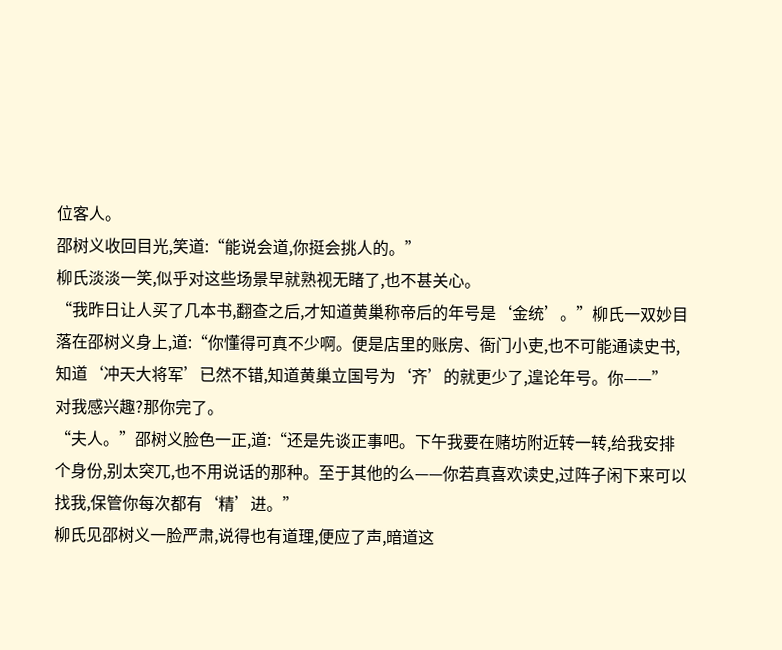位客人。
邵树义收回目光,笑道:“能说会道,你挺会挑人的。”
柳氏淡淡一笑,似乎对这些场景早就熟视无睹了,也不甚关心。
“我昨日让人买了几本书,翻查之后,才知道黄巢称帝后的年号是‘金统’。”柳氏一双妙目落在邵树义身上,道:“你懂得可真不少啊。便是店里的账房、衙门小吏,也不可能通读史书,知道‘冲天大将军’已然不错,知道黄巢立国号为‘齐’的就更少了,遑论年号。你——”
对我感兴趣?那你完了。
“夫人。”邵树义脸色一正,道:“还是先谈正事吧。下午我要在赌坊附近转一转,给我安排个身份,别太突兀,也不用说话的那种。至于其他的么——你若真喜欢读史,过阵子闲下来可以找我,保管你每次都有‘精’进。”
柳氏见邵树义一脸严肃,说得也有道理,便应了声,暗道这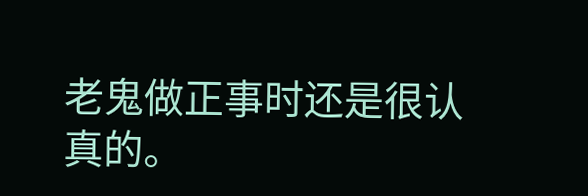老鬼做正事时还是很认真的。